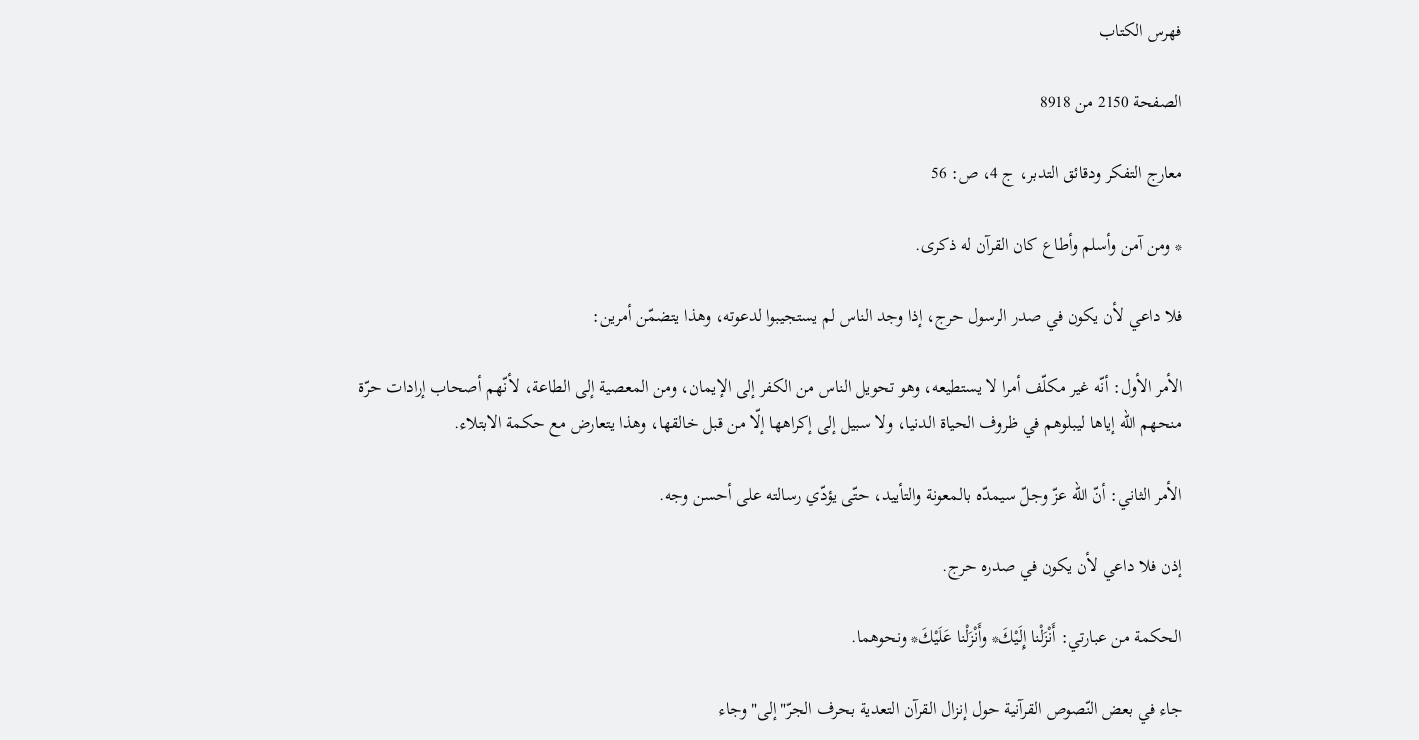فهرس الكتاب

الصفحة 2150 من 8918

معارج التفكر ودقائق التدبر، ج 4، ص: 56

* ومن آمن وأسلم وأطاع كان القرآن له ذكرى.

فلا داعي لأن يكون في صدر الرسول حرج، إذا وجد الناس لم يستجيبوا لدعوته، وهذا يتضمّن أمرين:

الأمر الأول: أنّه غير مكلّف أمرا لا يستطيعه، وهو تحويل الناس من الكفر إلى الإيمان، ومن المعصية إلى الطاعة، لأنّهم أصحاب إرادات حرّة منحهم اللّه إياها ليبلوهم في ظروف الحياة الدنيا، ولا سبيل إلى إكراهها إلّا من قبل خالقها، وهذا يتعارض مع حكمة الابتلاء.

الأمر الثاني: أنّ اللّه عزّ وجلّ سيمدّه بالمعونة والتأييد، حتّى يؤدّي رسالته على أحسن وجه.

إذن فلا داعي لأن يكون في صدره حرج.

الحكمة من عبارتي: أَنْزَلْنا إِلَيْكَ* وأَنْزَلْنا عَلَيْكَ* ونحوهما.

جاء في بعض النّصوص القرآنية حول إنزال القرآن التعدية بحرف الجرّ"إلى"وجاء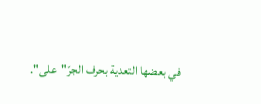في بعضها التعدية بحرف الجرّ"على".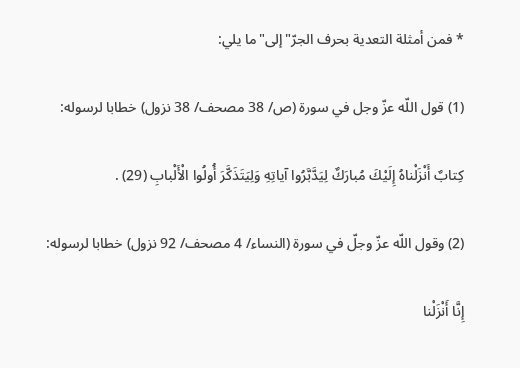* فمن أمثلة التعدية بحرف الجرّ"إلى"ما يلي:

(1) قول اللّه عزّ وجل في سورة (ص/ 38 مصحف/ 38 نزول) خطابا لرسوله:

كِتابٌ أَنْزَلْناهُ إِلَيْكَ مُبارَكٌ لِيَدَّبَّرُوا آياتِهِ وَلِيَتَذَكَّرَ أُولُوا الْأَلْبابِ (29) .

(2) وقول اللّه عزّ وجلّ في سورة (النساء/ 4 مصحف/ 92 نزول) خطابا لرسوله:

إِنَّا أَنْزَلْنا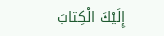إِلَيْكَ الْكِتابَ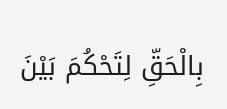بِالْحَقِّ لِتَحْكُمَ بَيْنَ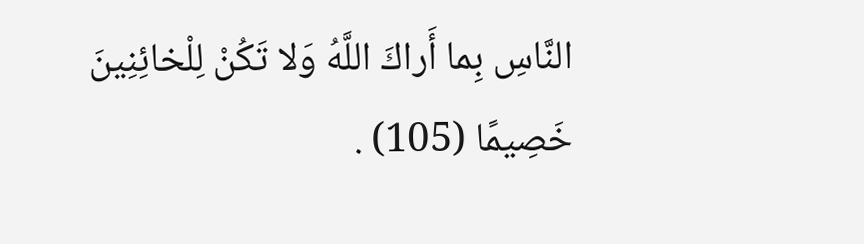النَّاسِ بِما أَراكَ اللَّهُ وَلا تَكُنْ لِلْخائِنِينَ خَصِيمًا (105) .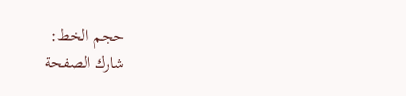حجم الخط:
شارك الصفحة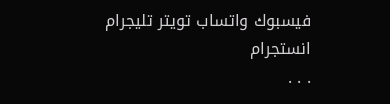فيسبوك واتساب تويتر تليجرام انستجرام
. . .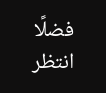فضلًا انتظر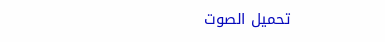تحميل الصوت